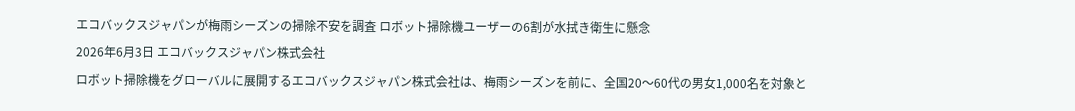エコバックスジャパンが梅雨シーズンの掃除不安を調査 ロボット掃除機ユーザーの6割が水拭き衛生に懸念
2026年6月3日 エコバックスジャパン株式会社
ロボット掃除機をグローバルに展開するエコバックスジャパン株式会社は、梅雨シーズンを前に、全国20〜60代の男女1,000名を対象と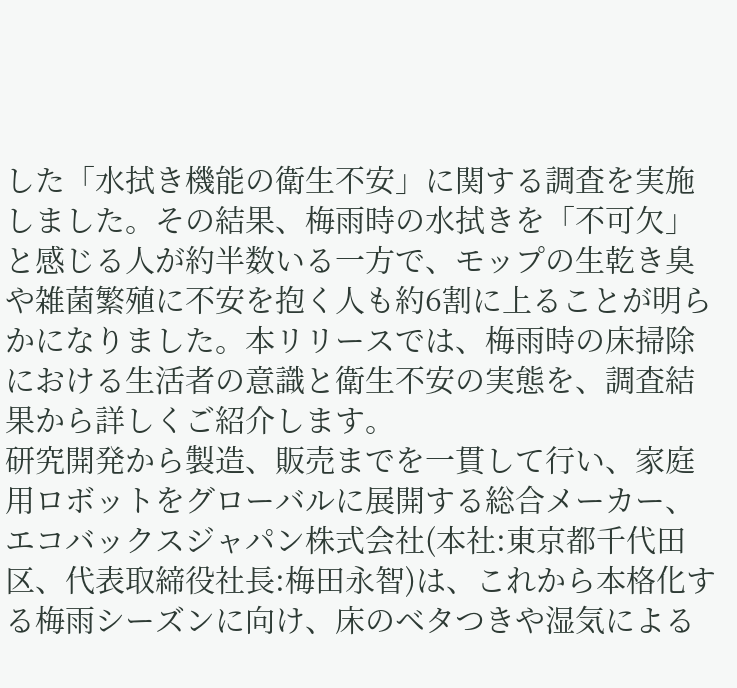した「水拭き機能の衛生不安」に関する調査を実施しました。その結果、梅雨時の水拭きを「不可欠」と感じる人が約半数いる一方で、モップの生乾き臭や雑菌繁殖に不安を抱く人も約6割に上ることが明らかになりました。本リリースでは、梅雨時の床掃除における生活者の意識と衛生不安の実態を、調査結果から詳しくご紹介します。
研究開発から製造、販売までを一貫して行い、家庭用ロボットをグローバルに展開する総合メーカー、エコバックスジャパン株式会社(本社:東京都千代田区、代表取締役社長:梅田永智)は、これから本格化する梅雨シーズンに向け、床のベタつきや湿気による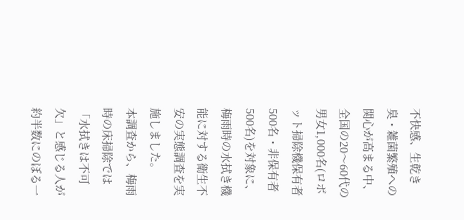不快感、生乾き臭・雑菌繁殖への関心が高まる中、全国の20〜60代の男女1,000名(ロボット掃除機保有者500名・非保有者500名)を対象に、梅雨時の水拭き機能に対する衛生不安の実態調査を実施しました。
本調査から、梅雨時の床掃除では「水拭きは不可欠」と感じる人が約半数にのぼる一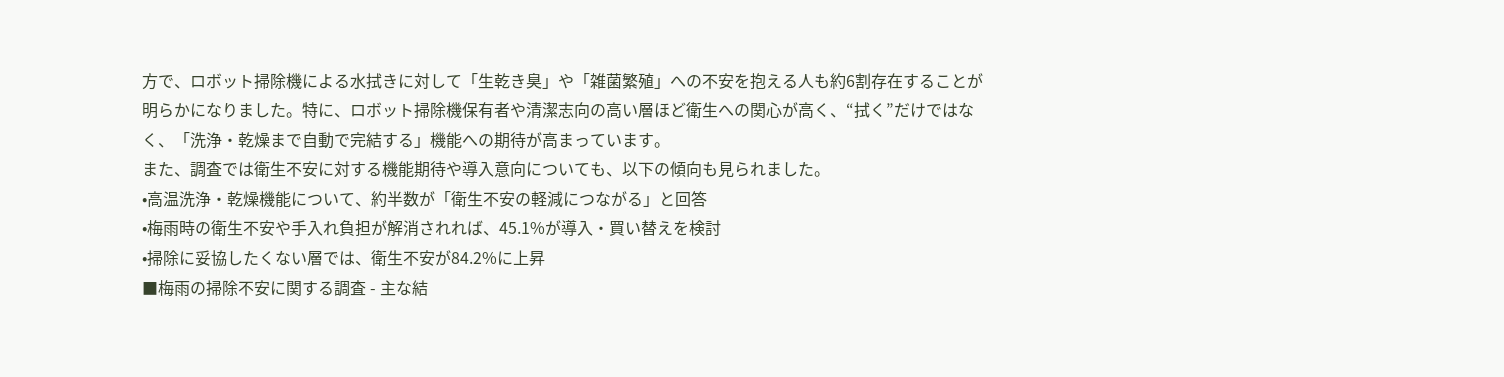方で、ロボット掃除機による水拭きに対して「生乾き臭」や「雑菌繁殖」への不安を抱える人も約6割存在することが明らかになりました。特に、ロボット掃除機保有者や清潔志向の高い層ほど衛生への関心が高く、“拭く”だけではなく、「洗浄・乾燥まで自動で完結する」機能への期待が高まっています。
また、調査では衛生不安に対する機能期待や導入意向についても、以下の傾向も見られました。
•高温洗浄・乾燥機能について、約半数が「衛生不安の軽減につながる」と回答
•梅雨時の衛生不安や手入れ負担が解消されれば、45.1%が導入・買い替えを検討
•掃除に妥協したくない層では、衛生不安が84.2%に上昇
■梅雨の掃除不安に関する調査 - 主な結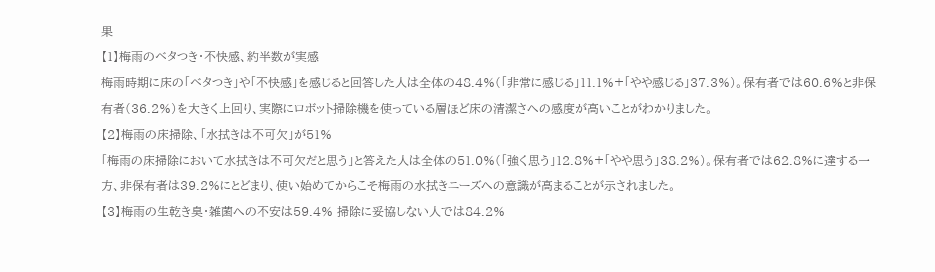果
【1】梅雨のベタつき・不快感、約半数が実感
梅雨時期に床の「ベタつき」や「不快感」を感じると回答した人は全体の48.4%(「非常に感じる」11.1%+「やや感じる」37.3%)。保有者では60.6%と非保有者(36.2%)を大きく上回り、実際にロボット掃除機を使っている層ほど床の清潔さへの感度が高いことがわかりました。
【2】梅雨の床掃除、「水拭きは不可欠」が51%
「梅雨の床掃除において水拭きは不可欠だと思う」と答えた人は全体の51.0%(「強く思う」12.8%+「やや思う」38.2%)。保有者では62.8%に達する一方、非保有者は39.2%にとどまり、使い始めてからこそ梅雨の水拭きニーズへの意識が高まることが示されました。
【3】梅雨の生乾き臭・雑菌への不安は59.4% 掃除に妥協しない人では84.2%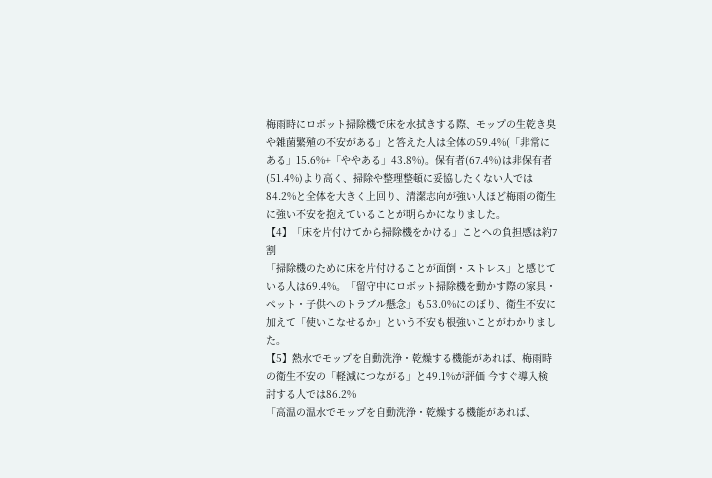梅雨時にロボット掃除機で床を水拭きする際、モップの生乾き臭や雑菌繁殖の不安がある」と答えた人は全体の59.4%(「非常にある」15.6%+「ややある」43.8%)。保有者(67.4%)は非保有者(51.4%)より高く、掃除や整理整頓に妥協したくない人では84.2%と全体を大きく上回り、清潔志向が強い人ほど梅雨の衛生に強い不安を抱えていることが明らかになりました。
【4】「床を片付けてから掃除機をかける」ことへの負担感は約7割
「掃除機のために床を片付けることが面倒・ストレス」と感じている人は69.4%。「留守中にロボット掃除機を動かす際の家具・ペット・子供へのトラブル懸念」も53.0%にのぼり、衛生不安に加えて「使いこなせるか」という不安も根強いことがわかりました。
【5】熱水でモップを自動洗浄・乾燥する機能があれば、梅雨時の衛生不安の「軽減につながる」と49.1%が評価 今すぐ導入検討する人では86.2%
「高温の温水でモップを自動洗浄・乾燥する機能があれば、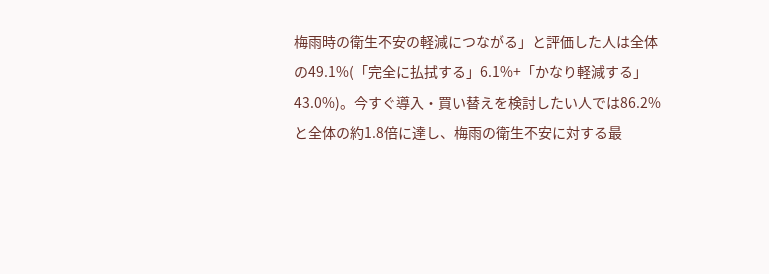梅雨時の衛生不安の軽減につながる」と評価した人は全体の49.1%(「完全に払拭する」6.1%+「かなり軽減する」43.0%)。今すぐ導入・買い替えを検討したい人では86.2%と全体の約1.8倍に達し、梅雨の衛生不安に対する最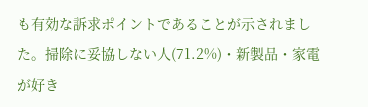も有効な訴求ポイントであることが示されました。掃除に妥協しない人(71.2%)・新製品・家電が好き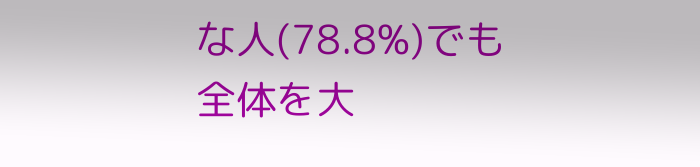な人(78.8%)でも全体を大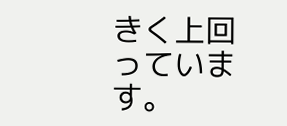きく上回っています。